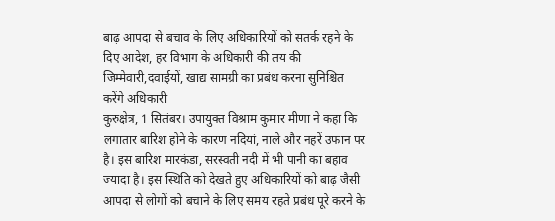बाढ़ आपदा से बचाव के लिए अधिकारियों को सतर्क रहने के दिए आदेश, हर विभाग के अधिकारी की तय की जिम्मेवारी,दवाईयों, खाद्य सामग्री का प्रबंध करना सुनिश्चित करेंगे अधिकारी
कुरुक्षेत्र, 1 सितंबर। उपायुक्त विश्राम कुमार मीणा ने कहा कि लगातार बारिश होने के कारण नदियां, नाले और नहरें उफान पर है। इस बारिश मारकंडा, सरस्वती नदी में भी पानी का बहाव ज्यादा है। इस स्थिति को देखते हुए अधिकारियों को बाढ़ जैसी आपदा से लोगों को बचाने के लिए समय रहते प्रबंध पूरे करने के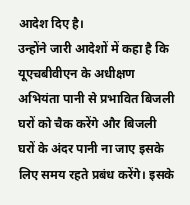आदेश दिए है।
उन्होंने जारी आदेशों में कहा है कि यूएचबीवीएन के अधीक्षण अभियंता पानी से प्रभावित बिजली घरों को चैक करेंगे और बिजली घरों के अंदर पानी ना जाए इसके लिए समय रहते प्रबंध करेंगे। इसके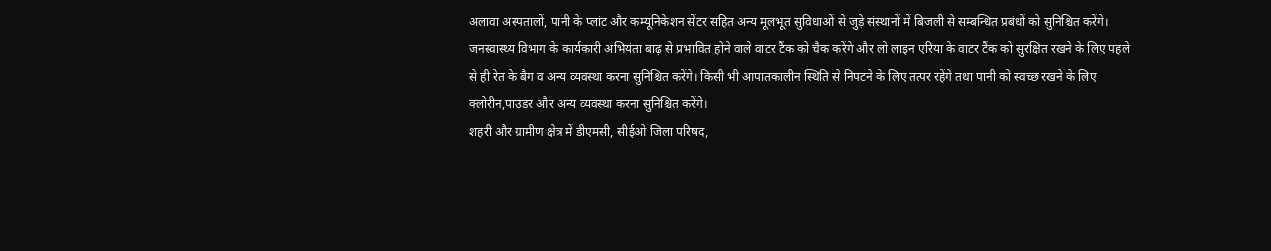अलावा अस्पतालों, पानी के प्लांट और कम्यूनिकेशन सेंटर सहित अन्य मूलभूत सुविधाओं से जुड़े संस्थानों में बिजली से सम्बन्धित प्रबंधों को सुनिश्चित करेंगे।
जनस्वास्थ्य विभाग के कार्यकारी अभियंता बाढ़ से प्रभावित होने वाले वाटर टैंक को चैक करेंगे और लो लाइन एरिया के वाटर टैंक को सुरक्षित रखने के लिए पहले से ही रेत के बैग व अन्य व्यवस्था करना सुनिश्चित करेंगे। किसी भी आपातकालीन स्थिति से निपटने के लिए तत्पर रहेंगे तथा पानी को स्वच्छ रखने के लिए क्लोरीन,पाउडर और अन्य व्यवस्था करना सुनिश्चित करेंगे।
शहरी और ग्रामीण क्षेत्र में डीएमसी, सीईओ जिला परिषद,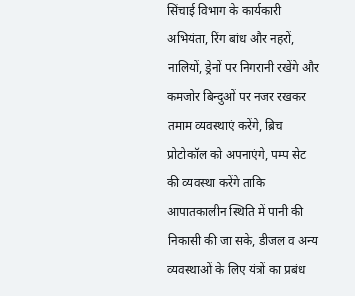सिंचाई विभाग के कार्यकारी अभियंता, रिंग बांध और नहरों, नालियों, ड्रेनों पर निगरानी रखेंगे और कमजोर बिन्दुओं पर नजर रखकर तमाम व्यवस्थाएं करेंगे, ब्रिच प्रोटोकॉल को अपनाएंगे, पम्प सेट की व्यवस्था करेंगे ताकि आपातकालीन स्थिति में पानी की निकासी की जा सके, डीजल व अन्य व्यवस्थाओं के लिए यंत्रों का प्रबंध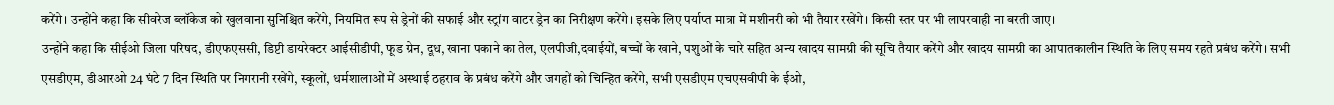करेंगे। उन्होंने कहा कि सीवरेज ब्लॉकेज को खुलवाना सुनिश्चित करेंगे, नियमित रूप से ड्रेनों की सफाई और स्ट्रांग वाटर ड्रेन का निरीक्षण करेंगे। इसके लिए पर्याप्त मात्रा में मशीनरी को भी तैयार रखेंगे। किसी स्तर पर भी लापरवाही ना बरती जाए।
उन्होंने कहा कि सीईओ जिला परिषद, डीएफएससी, डिप्टी डायरेक्टर आईसीडीपी, फूड ग्रेन, दूध, खाना पकाने का तेल, एलपीजी,दवाईयों, बच्चों के खाने, पशुओं के चारे सहित अन्य खादय सामग्री की सूचि तैयार करेंगे और खादय सामग्री का आपातकालीन स्थिति के लिए समय रहते प्रबंध करेंगे। सभी एसडीएम, डीआरओ 24 घंटे 7 दिन स्थिति पर निगरानी रखेंगे, स्कूलों, धर्मशालाओं में अस्थाई ठहराव के प्रबंध करेंगे और जगहों को चिन्हित करेंगे, सभी एसडीएम एचएसवीपी के ईओ,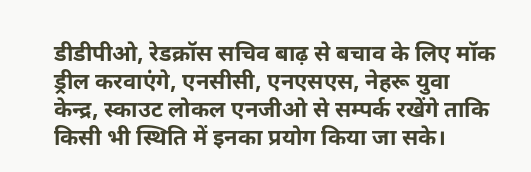डीडीपीओ, रेडक्रॉस सचिव बाढ़ से बचाव के लिए मॉक ड्रील करवाएंगे, एनसीसी, एनएसएस, नेहरू युवा केन्द्र, स्काउट लोकल एनजीओ से सम्पर्क रखेंगे ताकि किसी भी स्थिति में इनका प्रयोग किया जा सके।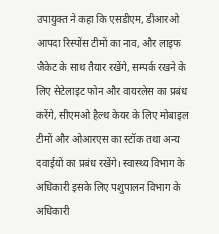उपायुक्त ने कहा कि एसडीएम, डीआरओ आपदा रिस्पोंस टीमों का नाव, और लाइफ जैकेट के साथ तैयार रखेंगे, सम्पर्क रखने के लिए सेटेलाइट फोन और वायरलेस का प्रबंध करेंगे, सीएमओ हैल्थ केयर के लिए मोबाइल टीमों और ओआरएस का स्टॉक तथा अन्य दवाईयों का प्रबंध रखेंगे। स्वास्थ्य विभाग के अधिकारी इसके लिए पशुपालन विभाग के अधिकारी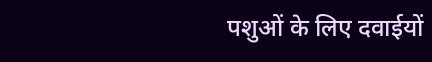पशुओं के लिए दवाईयों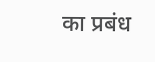का प्रबंध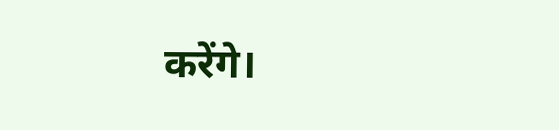करेंगे।